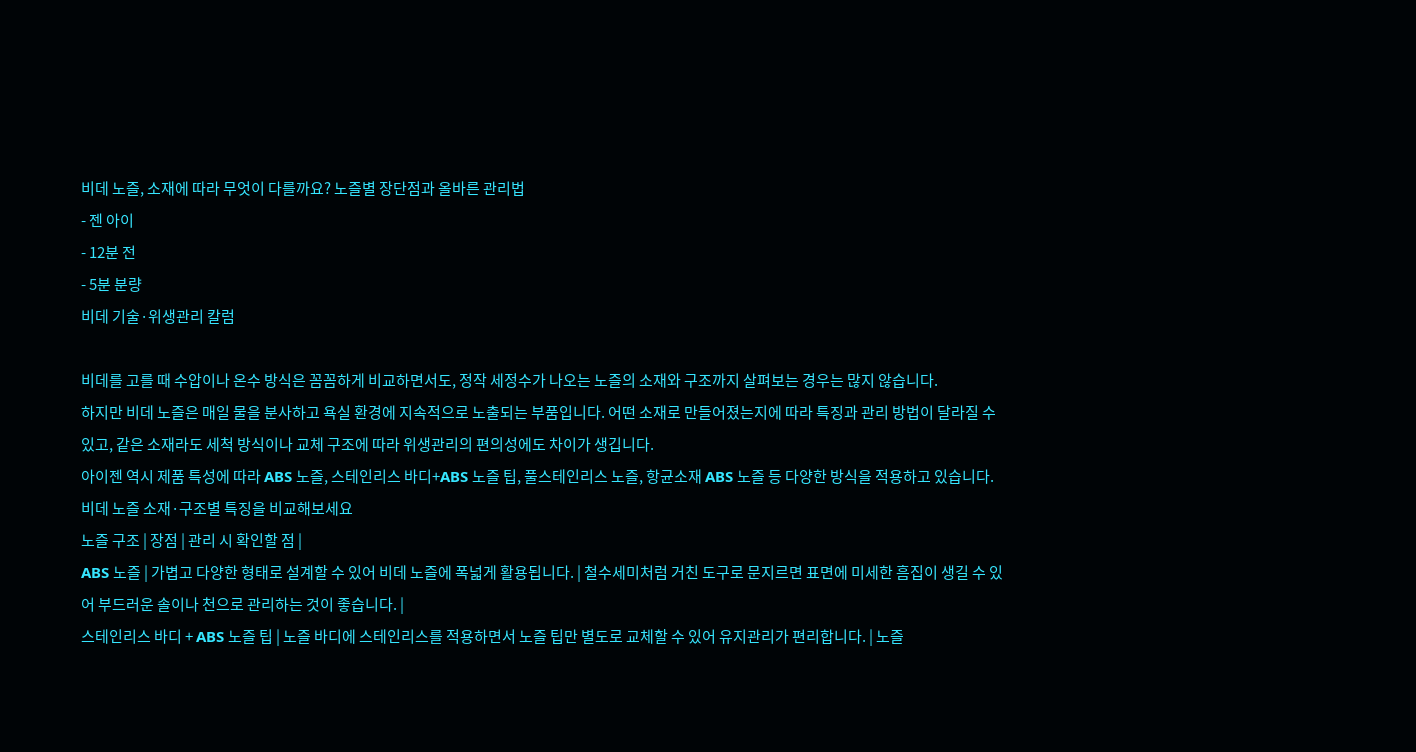비데 노즐, 소재에 따라 무엇이 다를까요? 노즐별 장단점과 올바른 관리법
- 젠 아이
- 12분 전
- 5분 분량
비데 기술·위생관리 칼럼

비데를 고를 때 수압이나 온수 방식은 꼼꼼하게 비교하면서도, 정작 세정수가 나오는 노즐의 소재와 구조까지 살펴보는 경우는 많지 않습니다.
하지만 비데 노즐은 매일 물을 분사하고 욕실 환경에 지속적으로 노출되는 부품입니다. 어떤 소재로 만들어졌는지에 따라 특징과 관리 방법이 달라질 수 있고, 같은 소재라도 세척 방식이나 교체 구조에 따라 위생관리의 편의성에도 차이가 생깁니다.
아이젠 역시 제품 특성에 따라 ABS 노즐, 스테인리스 바디+ABS 노즐 팁, 풀스테인리스 노즐, 항균소재 ABS 노즐 등 다양한 방식을 적용하고 있습니다.
비데 노즐 소재·구조별 특징을 비교해보세요
노즐 구조 | 장점 | 관리 시 확인할 점 |
ABS 노즐 | 가볍고 다양한 형태로 설계할 수 있어 비데 노즐에 폭넓게 활용됩니다. | 철수세미처럼 거친 도구로 문지르면 표면에 미세한 흠집이 생길 수 있어 부드러운 솔이나 천으로 관리하는 것이 좋습니다. |
스테인리스 바디 + ABS 노즐 팁 | 노즐 바디에 스테인리스를 적용하면서 노즐 팁만 별도로 교체할 수 있어 유지관리가 편리합니다. | 노즐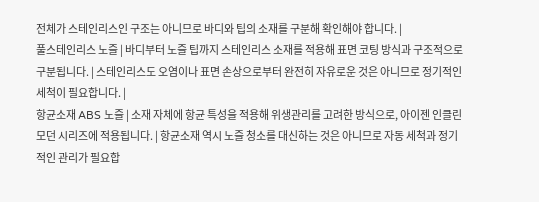전체가 스테인리스인 구조는 아니므로 바디와 팁의 소재를 구분해 확인해야 합니다. |
풀스테인리스 노즐 | 바디부터 노즐 팁까지 스테인리스 소재를 적용해 표면 코팅 방식과 구조적으로 구분됩니다. | 스테인리스도 오염이나 표면 손상으로부터 완전히 자유로운 것은 아니므로 정기적인 세척이 필요합니다. |
항균소재 ABS 노즐 | 소재 자체에 항균 특성을 적용해 위생관리를 고려한 방식으로, 아이젠 인클린 모던 시리즈에 적용됩니다. | 항균소재 역시 노즐 청소를 대신하는 것은 아니므로 자동 세척과 정기적인 관리가 필요합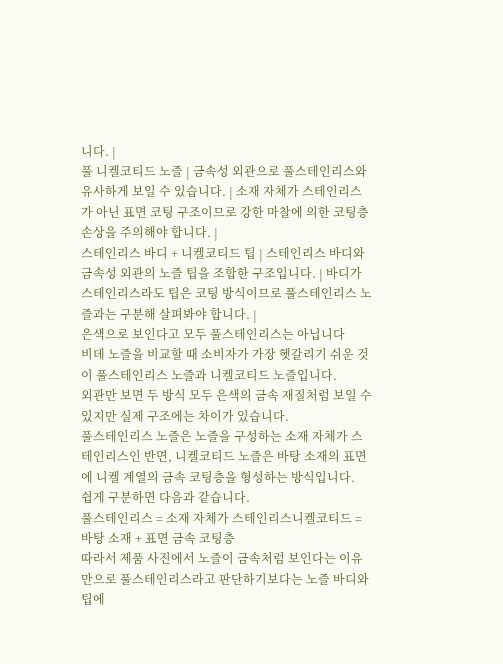니다. |
풀 니켈코티드 노즐 | 금속성 외관으로 풀스테인리스와 유사하게 보일 수 있습니다. | 소재 자체가 스테인리스가 아닌 표면 코팅 구조이므로 강한 마찰에 의한 코팅층 손상을 주의해야 합니다. |
스테인리스 바디 + 니켈코티드 팁 | 스테인리스 바디와 금속성 외관의 노즐 팁을 조합한 구조입니다. | 바디가 스테인리스라도 팁은 코팅 방식이므로 풀스테인리스 노즐과는 구분해 살펴봐야 합니다. |
은색으로 보인다고 모두 풀스테인리스는 아닙니다
비데 노즐을 비교할 때 소비자가 가장 헷갈리기 쉬운 것이 풀스테인리스 노즐과 니켈코티드 노즐입니다.
외관만 보면 두 방식 모두 은색의 금속 재질처럼 보일 수 있지만 실제 구조에는 차이가 있습니다.
풀스테인리스 노즐은 노즐을 구성하는 소재 자체가 스테인리스인 반면, 니켈코티드 노즐은 바탕 소재의 표면에 니켈 계열의 금속 코팅층을 형성하는 방식입니다.
쉽게 구분하면 다음과 같습니다.
풀스테인리스 = 소재 자체가 스테인리스니켈코티드 = 바탕 소재 + 표면 금속 코팅층
따라서 제품 사진에서 노즐이 금속처럼 보인다는 이유만으로 풀스테인리스라고 판단하기보다는 노즐 바디와 팁에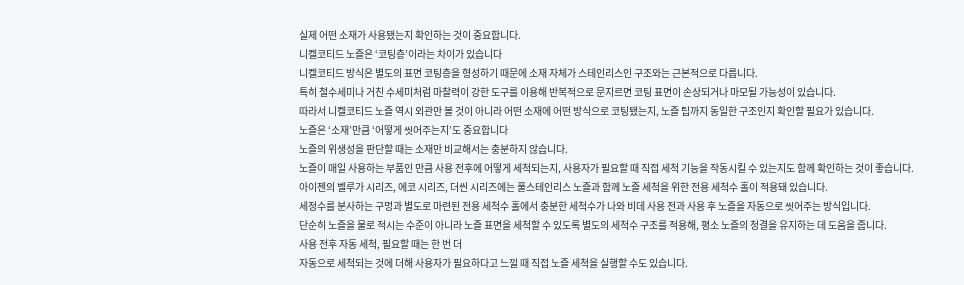실제 어떤 소재가 사용됐는지 확인하는 것이 중요합니다.
니켈코티드 노즐은 ‘코팅층’이라는 차이가 있습니다
니켈코티드 방식은 별도의 표면 코팅층을 형성하기 때문에 소재 자체가 스테인리스인 구조와는 근본적으로 다릅니다.
특히 철수세미나 거친 수세미처럼 마찰력이 강한 도구를 이용해 반복적으로 문지르면 코팅 표면이 손상되거나 마모될 가능성이 있습니다.
따라서 니켈코티드 노즐 역시 외관만 볼 것이 아니라 어떤 소재에 어떤 방식으로 코팅됐는지, 노즐 팁까지 동일한 구조인지 확인할 필요가 있습니다.
노즐은 ‘소재’만큼 ‘어떻게 씻어주는지’도 중요합니다
노즐의 위생성을 판단할 때는 소재만 비교해서는 충분하지 않습니다.
노즐이 매일 사용하는 부품인 만큼 사용 전후에 어떻게 세척되는지, 사용자가 필요할 때 직접 세척 기능을 작동시킬 수 있는지도 함께 확인하는 것이 좋습니다.
아이젠의 벨루가 시리즈, 에코 시리즈, 더씬 시리즈에는 풀스테인리스 노즐과 함께 노즐 세척을 위한 전용 세척수 홀이 적용돼 있습니다.
세정수를 분사하는 구멍과 별도로 마련된 전용 세척수 홀에서 충분한 세척수가 나와 비데 사용 전과 사용 후 노즐을 자동으로 씻어주는 방식입니다.
단순히 노즐을 물로 적시는 수준이 아니라 노즐 표면을 세척할 수 있도록 별도의 세척수 구조를 적용해, 평소 노즐의 청결을 유지하는 데 도움을 줍니다.
사용 전후 자동 세척, 필요할 때는 한 번 더
자동으로 세척되는 것에 더해 사용자가 필요하다고 느낄 때 직접 노즐 세척을 실행할 수도 있습니다.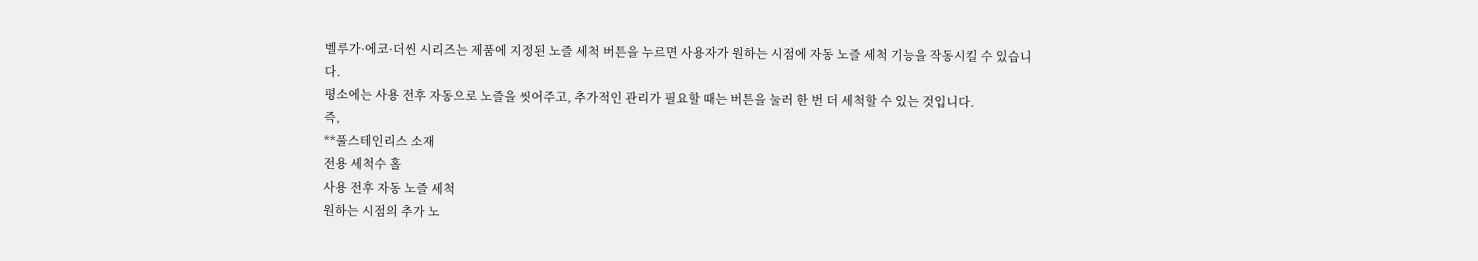벨루가·에코·더씬 시리즈는 제품에 지정된 노즐 세척 버튼을 누르면 사용자가 원하는 시점에 자동 노즐 세척 기능을 작동시킬 수 있습니다.
평소에는 사용 전후 자동으로 노즐을 씻어주고, 추가적인 관리가 필요할 때는 버튼을 눌러 한 번 더 세척할 수 있는 것입니다.
즉,
**풀스테인리스 소재
전용 세척수 홀
사용 전후 자동 노즐 세척
원하는 시점의 추가 노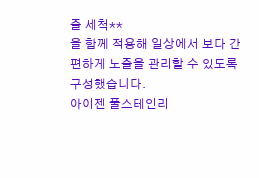즐 세척**
을 함께 적용해 일상에서 보다 간편하게 노즐을 관리할 수 있도록 구성했습니다.
아이젠 풀스테인리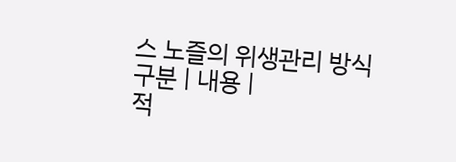스 노즐의 위생관리 방식
구분 | 내용 |
적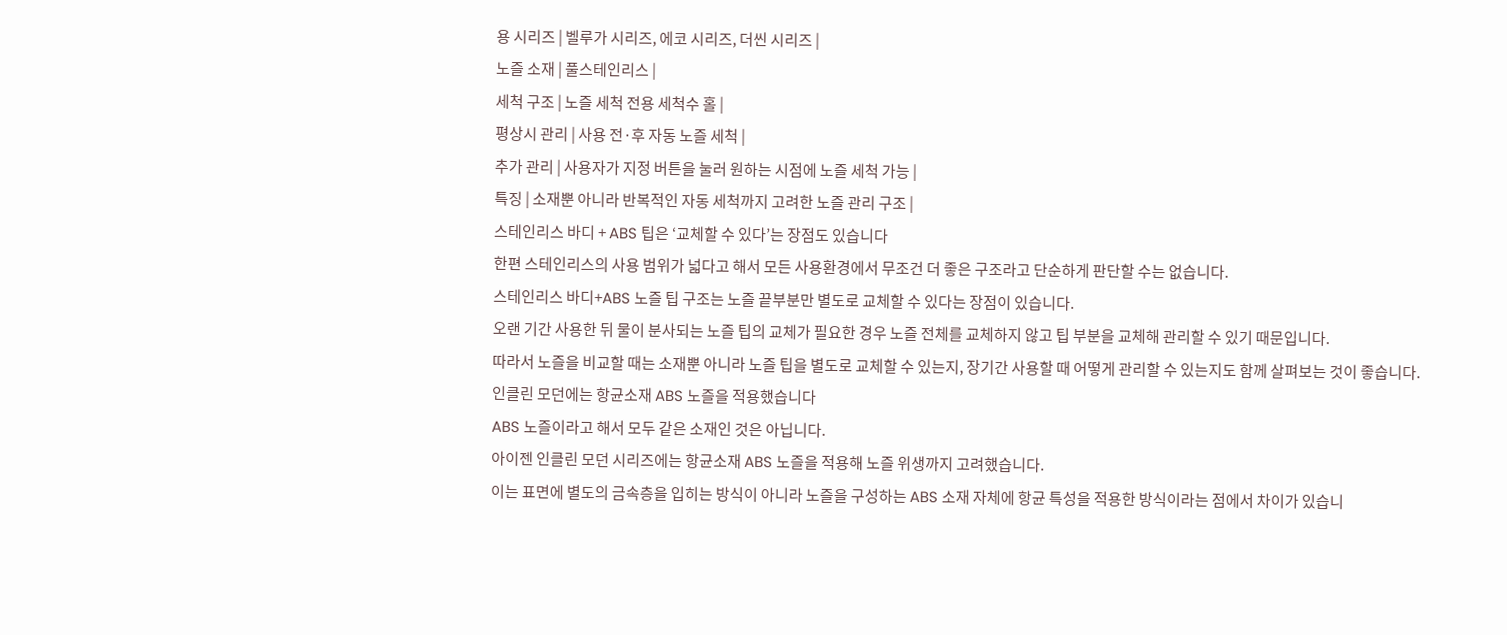용 시리즈 | 벨루가 시리즈, 에코 시리즈, 더씬 시리즈 |
노즐 소재 | 풀스테인리스 |
세척 구조 | 노즐 세척 전용 세척수 홀 |
평상시 관리 | 사용 전·후 자동 노즐 세척 |
추가 관리 | 사용자가 지정 버튼을 눌러 원하는 시점에 노즐 세척 가능 |
특징 | 소재뿐 아니라 반복적인 자동 세척까지 고려한 노즐 관리 구조 |
스테인리스 바디 + ABS 팁은 ‘교체할 수 있다’는 장점도 있습니다
한편 스테인리스의 사용 범위가 넓다고 해서 모든 사용환경에서 무조건 더 좋은 구조라고 단순하게 판단할 수는 없습니다.
스테인리스 바디+ABS 노즐 팁 구조는 노즐 끝부분만 별도로 교체할 수 있다는 장점이 있습니다.
오랜 기간 사용한 뒤 물이 분사되는 노즐 팁의 교체가 필요한 경우 노즐 전체를 교체하지 않고 팁 부분을 교체해 관리할 수 있기 때문입니다.
따라서 노즐을 비교할 때는 소재뿐 아니라 노즐 팁을 별도로 교체할 수 있는지, 장기간 사용할 때 어떻게 관리할 수 있는지도 함께 살펴보는 것이 좋습니다.
인클린 모던에는 항균소재 ABS 노즐을 적용했습니다
ABS 노즐이라고 해서 모두 같은 소재인 것은 아닙니다.
아이젠 인클린 모던 시리즈에는 항균소재 ABS 노즐을 적용해 노즐 위생까지 고려했습니다.
이는 표면에 별도의 금속층을 입히는 방식이 아니라 노즐을 구성하는 ABS 소재 자체에 항균 특성을 적용한 방식이라는 점에서 차이가 있습니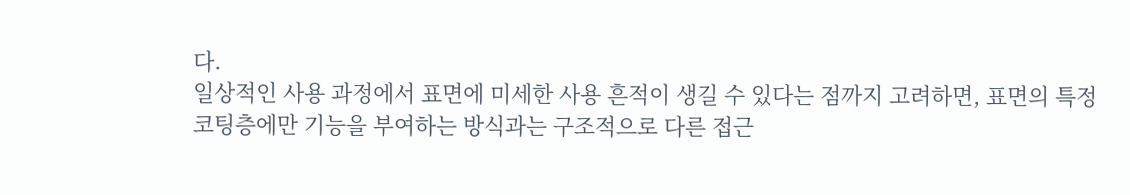다.
일상적인 사용 과정에서 표면에 미세한 사용 흔적이 생길 수 있다는 점까지 고려하면, 표면의 특정 코팅층에만 기능을 부여하는 방식과는 구조적으로 다른 접근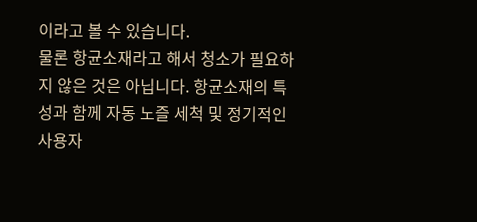이라고 볼 수 있습니다.
물론 항균소재라고 해서 청소가 필요하지 않은 것은 아닙니다. 항균소재의 특성과 함께 자동 노즐 세척 및 정기적인 사용자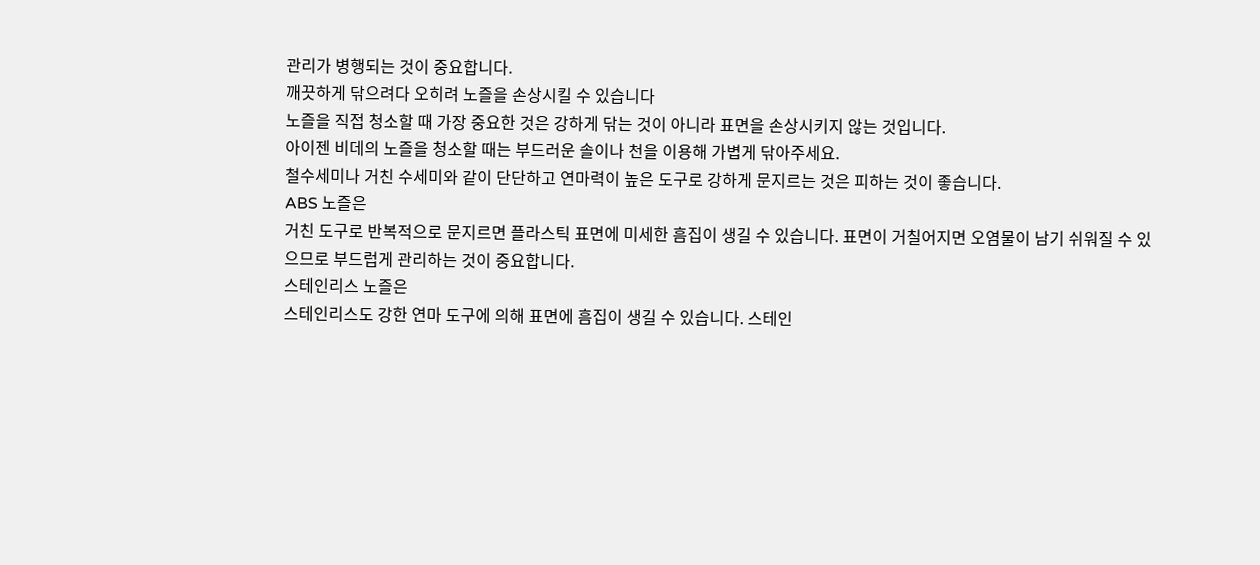관리가 병행되는 것이 중요합니다.
깨끗하게 닦으려다 오히려 노즐을 손상시킬 수 있습니다
노즐을 직접 청소할 때 가장 중요한 것은 강하게 닦는 것이 아니라 표면을 손상시키지 않는 것입니다.
아이젠 비데의 노즐을 청소할 때는 부드러운 솔이나 천을 이용해 가볍게 닦아주세요.
철수세미나 거친 수세미와 같이 단단하고 연마력이 높은 도구로 강하게 문지르는 것은 피하는 것이 좋습니다.
ABS 노즐은
거친 도구로 반복적으로 문지르면 플라스틱 표면에 미세한 흠집이 생길 수 있습니다. 표면이 거칠어지면 오염물이 남기 쉬워질 수 있으므로 부드럽게 관리하는 것이 중요합니다.
스테인리스 노즐은
스테인리스도 강한 연마 도구에 의해 표면에 흠집이 생길 수 있습니다. 스테인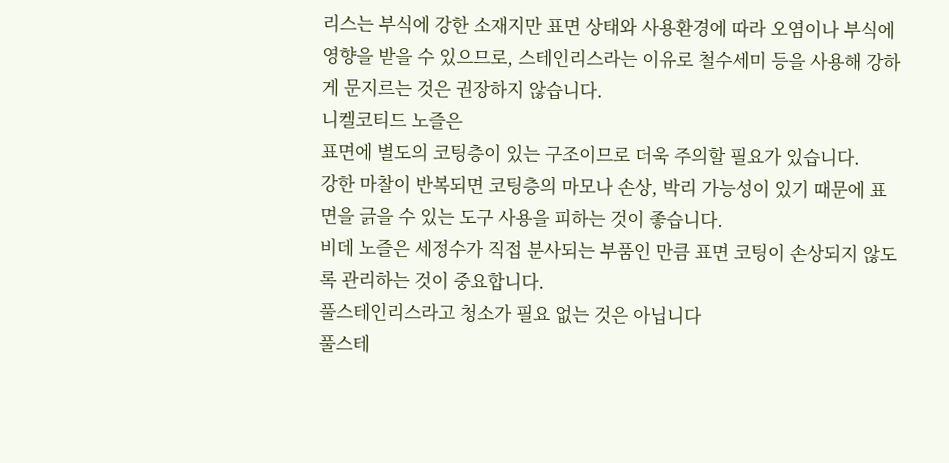리스는 부식에 강한 소재지만 표면 상태와 사용환경에 따라 오염이나 부식에 영향을 받을 수 있으므로, 스테인리스라는 이유로 철수세미 등을 사용해 강하게 문지르는 것은 권장하지 않습니다.
니켈코티드 노즐은
표면에 별도의 코팅층이 있는 구조이므로 더욱 주의할 필요가 있습니다.
강한 마찰이 반복되면 코팅층의 마모나 손상, 박리 가능성이 있기 때문에 표면을 긁을 수 있는 도구 사용을 피하는 것이 좋습니다.
비데 노즐은 세정수가 직접 분사되는 부품인 만큼 표면 코팅이 손상되지 않도록 관리하는 것이 중요합니다.
풀스테인리스라고 청소가 필요 없는 것은 아닙니다
풀스테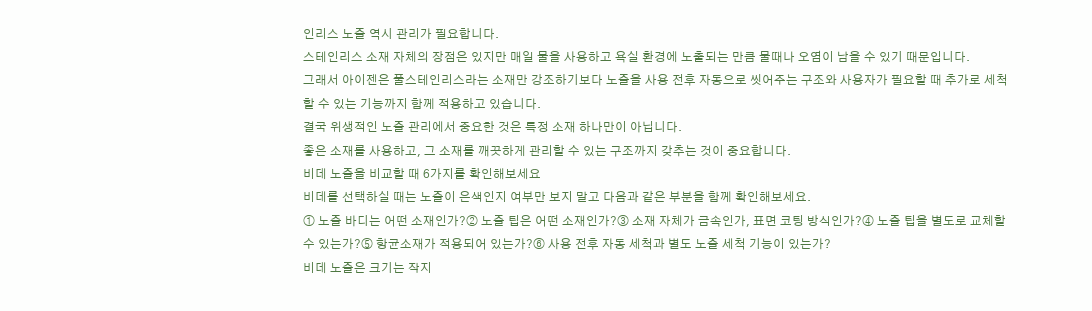인리스 노즐 역시 관리가 필요합니다.
스테인리스 소재 자체의 장점은 있지만 매일 물을 사용하고 욕실 환경에 노출되는 만큼 물때나 오염이 남을 수 있기 때문입니다.
그래서 아이젠은 풀스테인리스라는 소재만 강조하기보다 노즐을 사용 전후 자동으로 씻어주는 구조와 사용자가 필요할 때 추가로 세척할 수 있는 기능까지 함께 적용하고 있습니다.
결국 위생적인 노즐 관리에서 중요한 것은 특정 소재 하나만이 아닙니다.
좋은 소재를 사용하고, 그 소재를 깨끗하게 관리할 수 있는 구조까지 갖추는 것이 중요합니다.
비데 노즐을 비교할 때 6가지를 확인해보세요
비데를 선택하실 때는 노즐이 은색인지 여부만 보지 말고 다음과 같은 부분을 함께 확인해보세요.
① 노즐 바디는 어떤 소재인가?② 노즐 팁은 어떤 소재인가?③ 소재 자체가 금속인가, 표면 코팅 방식인가?④ 노즐 팁을 별도로 교체할 수 있는가?⑤ 항균소재가 적용되어 있는가?⑥ 사용 전후 자동 세척과 별도 노즐 세척 기능이 있는가?
비데 노즐은 크기는 작지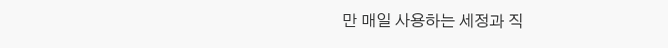만 매일 사용하는 세정과 직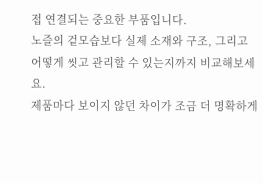접 연결되는 중요한 부품입니다.
노즐의 겉모습보다 실제 소재와 구조, 그리고 어떻게 씻고 관리할 수 있는지까지 비교해보세요.
제품마다 보이지 않던 차이가 조금 더 명확하게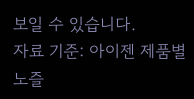보일 수 있습니다.
자료 기준: 아이젠 제품별 노즐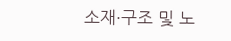소재·구조 및 노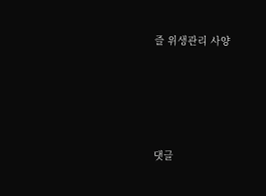즐 위생관리 사양




댓글